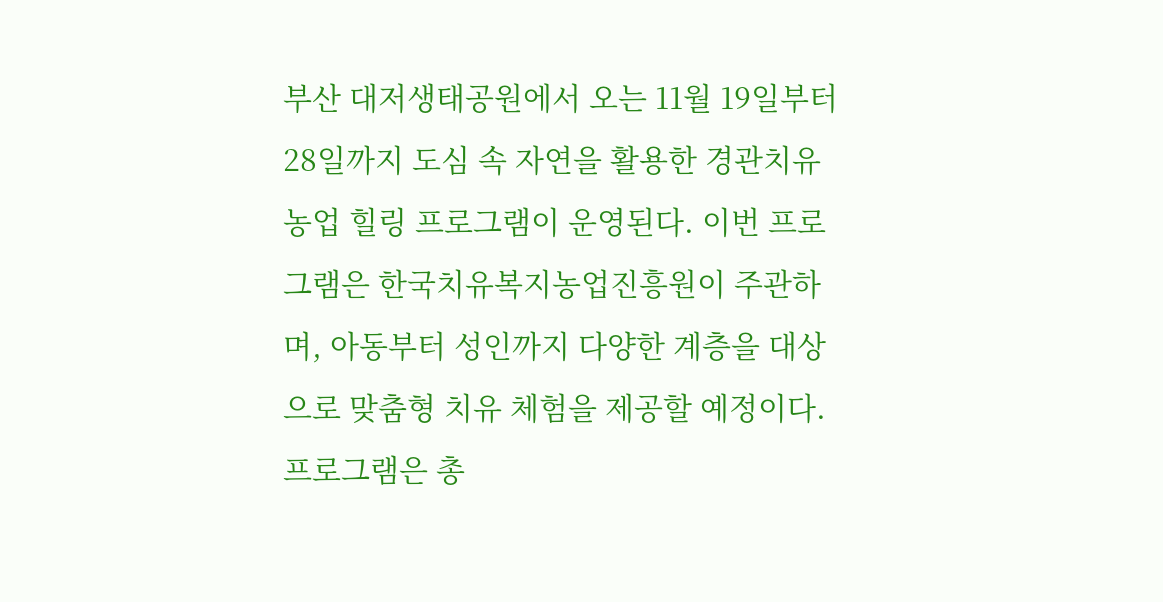부산 대저생태공원에서 오는 11월 19일부터 28일까지 도심 속 자연을 활용한 경관치유농업 힐링 프로그램이 운영된다. 이번 프로그램은 한국치유복지농업진흥원이 주관하며, 아동부터 성인까지 다양한 계층을 대상으로 맞춤형 치유 체험을 제공할 예정이다.
프로그램은 총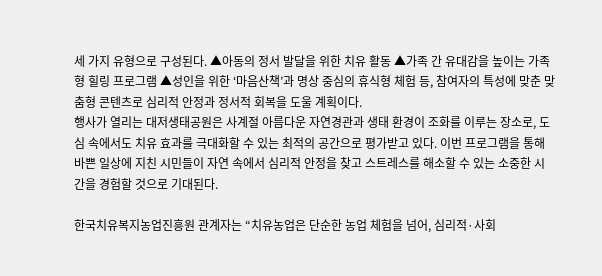세 가지 유형으로 구성된다. ▲아동의 정서 발달을 위한 치유 활동 ▲가족 간 유대감을 높이는 가족형 힐링 프로그램 ▲성인을 위한 ‘마음산책’과 명상 중심의 휴식형 체험 등, 참여자의 특성에 맞춘 맞춤형 콘텐츠로 심리적 안정과 정서적 회복을 도울 계획이다.
행사가 열리는 대저생태공원은 사계절 아름다운 자연경관과 생태 환경이 조화를 이루는 장소로, 도심 속에서도 치유 효과를 극대화할 수 있는 최적의 공간으로 평가받고 있다. 이번 프로그램을 통해 바쁜 일상에 지친 시민들이 자연 속에서 심리적 안정을 찾고 스트레스를 해소할 수 있는 소중한 시간을 경험할 것으로 기대된다.

한국치유복지농업진흥원 관계자는 “치유농업은 단순한 농업 체험을 넘어, 심리적·사회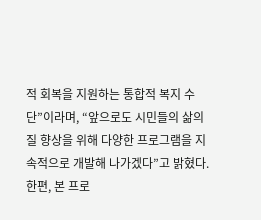적 회복을 지원하는 통합적 복지 수단”이라며, “앞으로도 시민들의 삶의 질 향상을 위해 다양한 프로그램을 지속적으로 개발해 나가겠다”고 밝혔다.
한편, 본 프로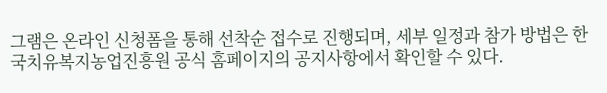그램은 온라인 신청폼을 통해 선착순 접수로 진행되며, 세부 일정과 참가 방법은 한국치유복지농업진흥원 공식 홈페이지의 공지사항에서 확인할 수 있다.